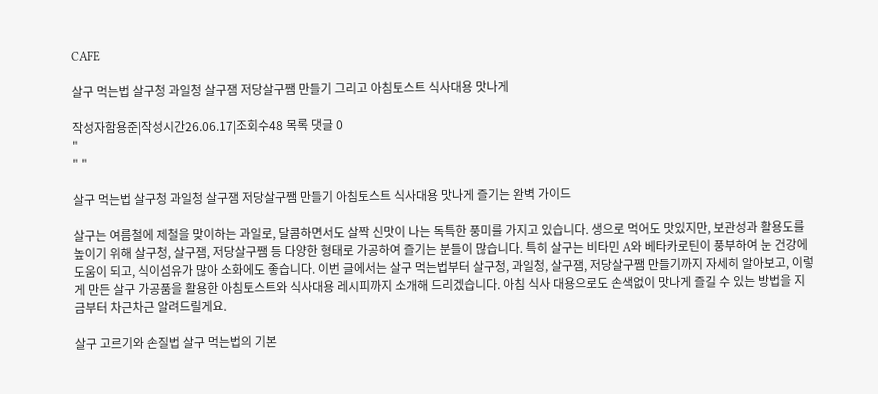CAFE

살구 먹는법 살구청 과일청 살구잼 저당살구쨈 만들기 그리고 아침토스트 식사대용 맛나게

작성자함용준|작성시간26.06.17|조회수48 목록 댓글 0
"
" "

살구 먹는법 살구청 과일청 살구잼 저당살구쨈 만들기 아침토스트 식사대용 맛나게 즐기는 완벽 가이드

살구는 여름철에 제철을 맞이하는 과일로, 달콤하면서도 살짝 신맛이 나는 독특한 풍미를 가지고 있습니다. 생으로 먹어도 맛있지만, 보관성과 활용도를 높이기 위해 살구청, 살구잼, 저당살구쨈 등 다양한 형태로 가공하여 즐기는 분들이 많습니다. 특히 살구는 비타민 A와 베타카로틴이 풍부하여 눈 건강에 도움이 되고, 식이섬유가 많아 소화에도 좋습니다. 이번 글에서는 살구 먹는법부터 살구청, 과일청, 살구잼, 저당살구쨈 만들기까지 자세히 알아보고, 이렇게 만든 살구 가공품을 활용한 아침토스트와 식사대용 레시피까지 소개해 드리겠습니다. 아침 식사 대용으로도 손색없이 맛나게 즐길 수 있는 방법을 지금부터 차근차근 알려드릴게요.

살구 고르기와 손질법 살구 먹는법의 기본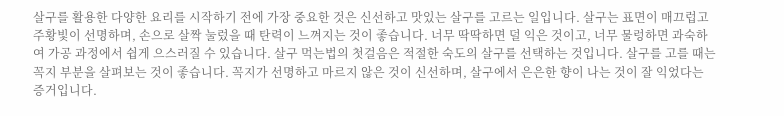살구를 활용한 다양한 요리를 시작하기 전에 가장 중요한 것은 신선하고 맛있는 살구를 고르는 일입니다. 살구는 표면이 매끄럽고 주황빛이 선명하며, 손으로 살짝 눌렀을 때 탄력이 느껴지는 것이 좋습니다. 너무 딱딱하면 덜 익은 것이고, 너무 물렁하면 과숙하여 가공 과정에서 쉽게 으스러질 수 있습니다. 살구 먹는법의 첫걸음은 적절한 숙도의 살구를 선택하는 것입니다. 살구를 고를 때는 꼭지 부분을 살펴보는 것이 좋습니다. 꼭지가 선명하고 마르지 않은 것이 신선하며, 살구에서 은은한 향이 나는 것이 잘 익었다는 증거입니다.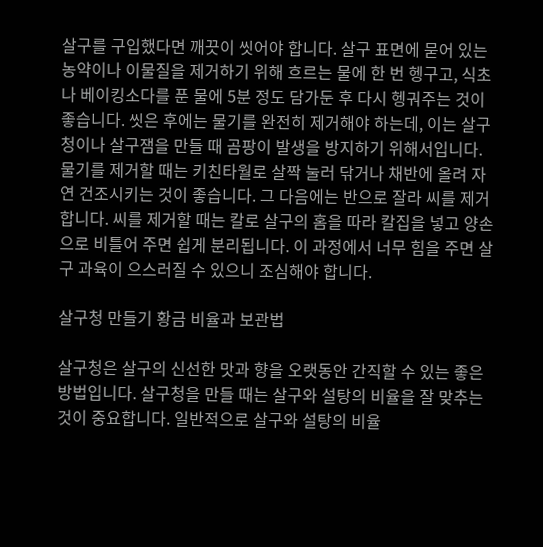살구를 구입했다면 깨끗이 씻어야 합니다. 살구 표면에 묻어 있는 농약이나 이물질을 제거하기 위해 흐르는 물에 한 번 헹구고, 식초나 베이킹소다를 푼 물에 5분 정도 담가둔 후 다시 헹궈주는 것이 좋습니다. 씻은 후에는 물기를 완전히 제거해야 하는데, 이는 살구청이나 살구잼을 만들 때 곰팡이 발생을 방지하기 위해서입니다. 물기를 제거할 때는 키친타월로 살짝 눌러 닦거나 채반에 올려 자연 건조시키는 것이 좋습니다. 그 다음에는 반으로 잘라 씨를 제거합니다. 씨를 제거할 때는 칼로 살구의 홈을 따라 칼집을 넣고 양손으로 비틀어 주면 쉽게 분리됩니다. 이 과정에서 너무 힘을 주면 살구 과육이 으스러질 수 있으니 조심해야 합니다.

살구청 만들기 황금 비율과 보관법

살구청은 살구의 신선한 맛과 향을 오랫동안 간직할 수 있는 좋은 방법입니다. 살구청을 만들 때는 살구와 설탕의 비율을 잘 맞추는 것이 중요합니다. 일반적으로 살구와 설탕의 비율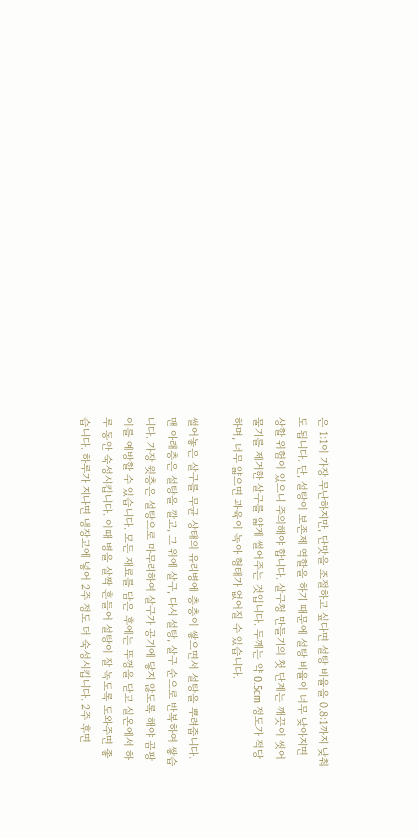은 1:1이 가장 무난하지만, 단맛을 조절하고 싶다면 설탕 비율을 0.8:1까지 낮춰도 됩니다. 단, 설탕이 보존제 역할을 하기 때문에 설탕 비율이 너무 낮아지면 상할 위험이 있으니 주의해야 합니다. 살구청 만들기의 첫 단계는 깨끗이 씻어 물기를 제거한 살구를 얇게 썰어주는 것입니다. 두께는 약 0.5cm 정도가 적당하며, 너무 얇으면 과육이 녹아 형태가 없어질 수 있습니다.

썰어놓은 살구를 무균 상태의 유리병에 층층이 쌓으면서 설탕을 뿌려줍니다. 맨 아래층은 설탕을 깔고, 그 위에 살구, 다시 설탕, 살구 순으로 반복하여 쌓습니다. 가장 윗층은 설탕으로 마무리하여 살구가 공기에 닿지 않도록 해야 곰팡이를 예방할 수 있습니다. 모든 재료를 담은 후에는 뚜껑을 닫고 실온에서 하루 동안 숙성시킵니다. 이때 병을 살짝 흔들어 설탕이 잘 녹도록 도와주면 좋습니다. 하루가 지나면 냉장고에 넣어 2주 정도 더 숙성시킵니다. 2주 후면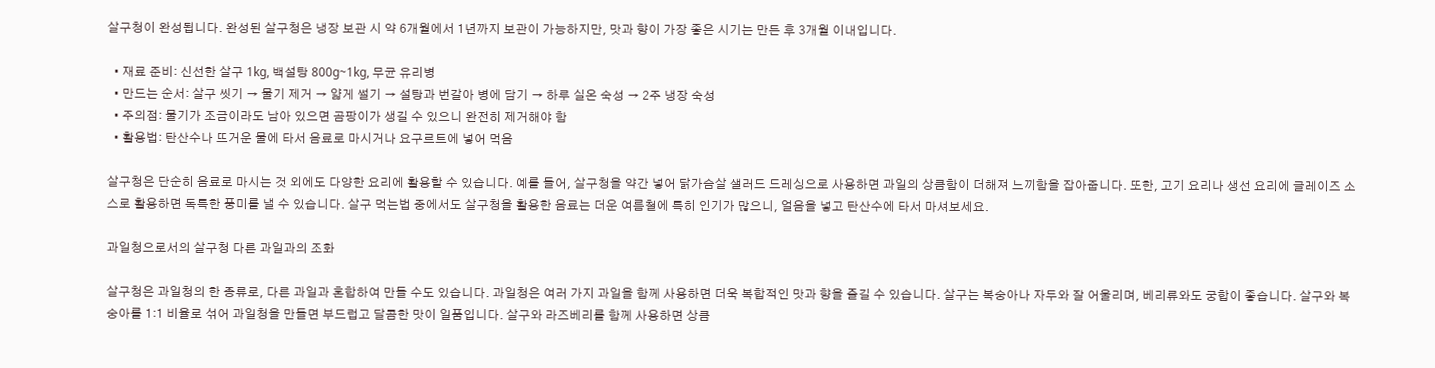살구청이 완성됩니다. 완성된 살구청은 냉장 보관 시 약 6개월에서 1년까지 보관이 가능하지만, 맛과 향이 가장 좋은 시기는 만든 후 3개월 이내입니다.

  • 재료 준비: 신선한 살구 1kg, 백설탕 800g~1kg, 무균 유리병
  • 만드는 순서: 살구 씻기 → 물기 제거 → 얇게 썰기 → 설탕과 번갈아 병에 담기 → 하루 실온 숙성 → 2주 냉장 숙성
  • 주의점: 물기가 조금이라도 남아 있으면 곰팡이가 생길 수 있으니 완전히 제거해야 함
  • 활용법: 탄산수나 뜨거운 물에 타서 음료로 마시거나 요구르트에 넣어 먹음

살구청은 단순히 음료로 마시는 것 외에도 다양한 요리에 활용할 수 있습니다. 예를 들어, 살구청을 약간 넣어 닭가슴살 샐러드 드레싱으로 사용하면 과일의 상큼함이 더해져 느끼함을 잡아줍니다. 또한, 고기 요리나 생선 요리에 글레이즈 소스로 활용하면 독특한 풍미를 낼 수 있습니다. 살구 먹는법 중에서도 살구청을 활용한 음료는 더운 여름철에 특히 인기가 많으니, 얼음을 넣고 탄산수에 타서 마셔보세요.

과일청으로서의 살구청 다른 과일과의 조화

살구청은 과일청의 한 종류로, 다른 과일과 혼합하여 만들 수도 있습니다. 과일청은 여러 가지 과일을 함께 사용하면 더욱 복합적인 맛과 향을 즐길 수 있습니다. 살구는 복숭아나 자두와 잘 어울리며, 베리류와도 궁합이 좋습니다. 살구와 복숭아를 1:1 비율로 섞어 과일청을 만들면 부드럽고 달콤한 맛이 일품입니다. 살구와 라즈베리를 함께 사용하면 상큼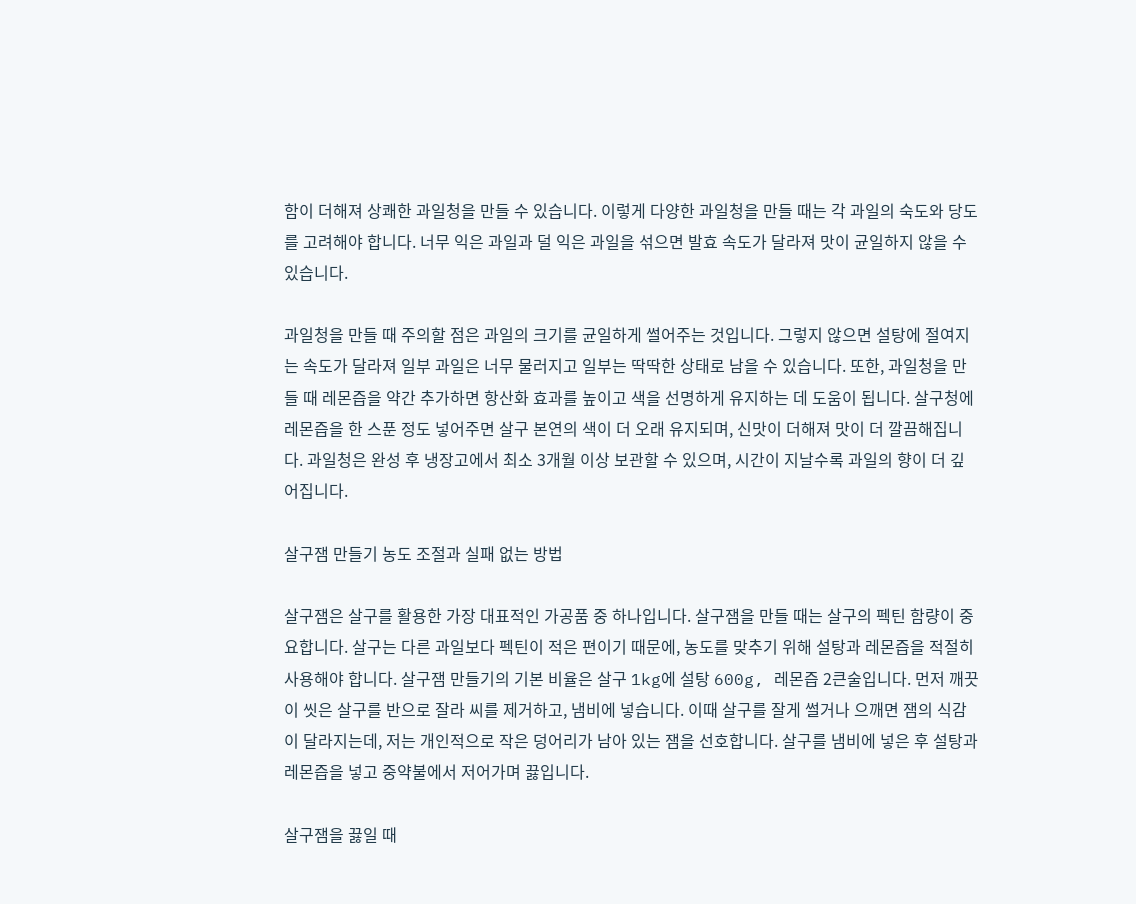함이 더해져 상쾌한 과일청을 만들 수 있습니다. 이렇게 다양한 과일청을 만들 때는 각 과일의 숙도와 당도를 고려해야 합니다. 너무 익은 과일과 덜 익은 과일을 섞으면 발효 속도가 달라져 맛이 균일하지 않을 수 있습니다.

과일청을 만들 때 주의할 점은 과일의 크기를 균일하게 썰어주는 것입니다. 그렇지 않으면 설탕에 절여지는 속도가 달라져 일부 과일은 너무 물러지고 일부는 딱딱한 상태로 남을 수 있습니다. 또한, 과일청을 만들 때 레몬즙을 약간 추가하면 항산화 효과를 높이고 색을 선명하게 유지하는 데 도움이 됩니다. 살구청에 레몬즙을 한 스푼 정도 넣어주면 살구 본연의 색이 더 오래 유지되며, 신맛이 더해져 맛이 더 깔끔해집니다. 과일청은 완성 후 냉장고에서 최소 3개월 이상 보관할 수 있으며, 시간이 지날수록 과일의 향이 더 깊어집니다.

살구잼 만들기 농도 조절과 실패 없는 방법

살구잼은 살구를 활용한 가장 대표적인 가공품 중 하나입니다. 살구잼을 만들 때는 살구의 펙틴 함량이 중요합니다. 살구는 다른 과일보다 펙틴이 적은 편이기 때문에, 농도를 맞추기 위해 설탕과 레몬즙을 적절히 사용해야 합니다. 살구잼 만들기의 기본 비율은 살구 1kg에 설탕 600g, 레몬즙 2큰술입니다. 먼저 깨끗이 씻은 살구를 반으로 잘라 씨를 제거하고, 냄비에 넣습니다. 이때 살구를 잘게 썰거나 으깨면 잼의 식감이 달라지는데, 저는 개인적으로 작은 덩어리가 남아 있는 잼을 선호합니다. 살구를 냄비에 넣은 후 설탕과 레몬즙을 넣고 중약불에서 저어가며 끓입니다.

살구잼을 끓일 때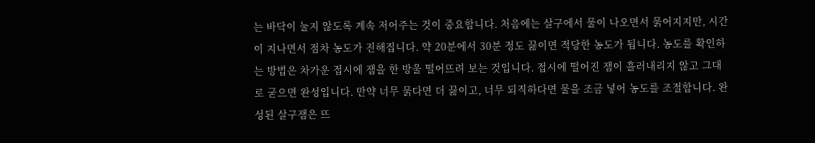는 바닥이 눌지 않도록 계속 저어주는 것이 중요합니다. 처음에는 살구에서 물이 나오면서 묽어지지만, 시간이 지나면서 점차 농도가 진해집니다. 약 20분에서 30분 정도 끓이면 적당한 농도가 됩니다. 농도를 확인하는 방법은 차가운 접시에 잼을 한 방울 떨어뜨려 보는 것입니다. 접시에 떨어진 잼이 흘러내리지 않고 그대로 굳으면 완성입니다. 만약 너무 묽다면 더 끓이고, 너무 되직하다면 물을 조금 넣어 농도를 조절합니다. 완성된 살구잼은 뜨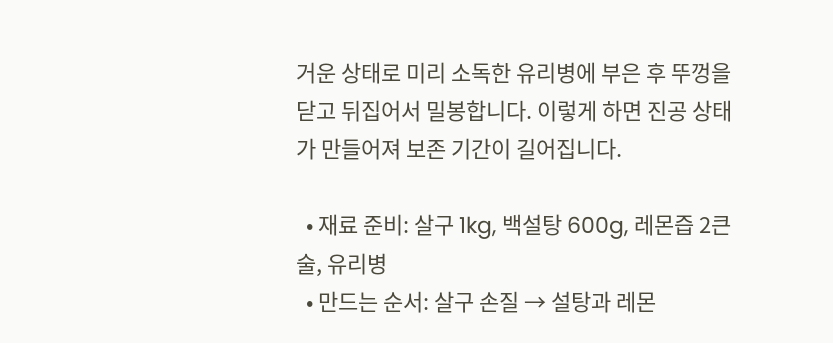거운 상태로 미리 소독한 유리병에 부은 후 뚜껑을 닫고 뒤집어서 밀봉합니다. 이렇게 하면 진공 상태가 만들어져 보존 기간이 길어집니다.

  • 재료 준비: 살구 1kg, 백설탕 600g, 레몬즙 2큰술, 유리병
  • 만드는 순서: 살구 손질 → 설탕과 레몬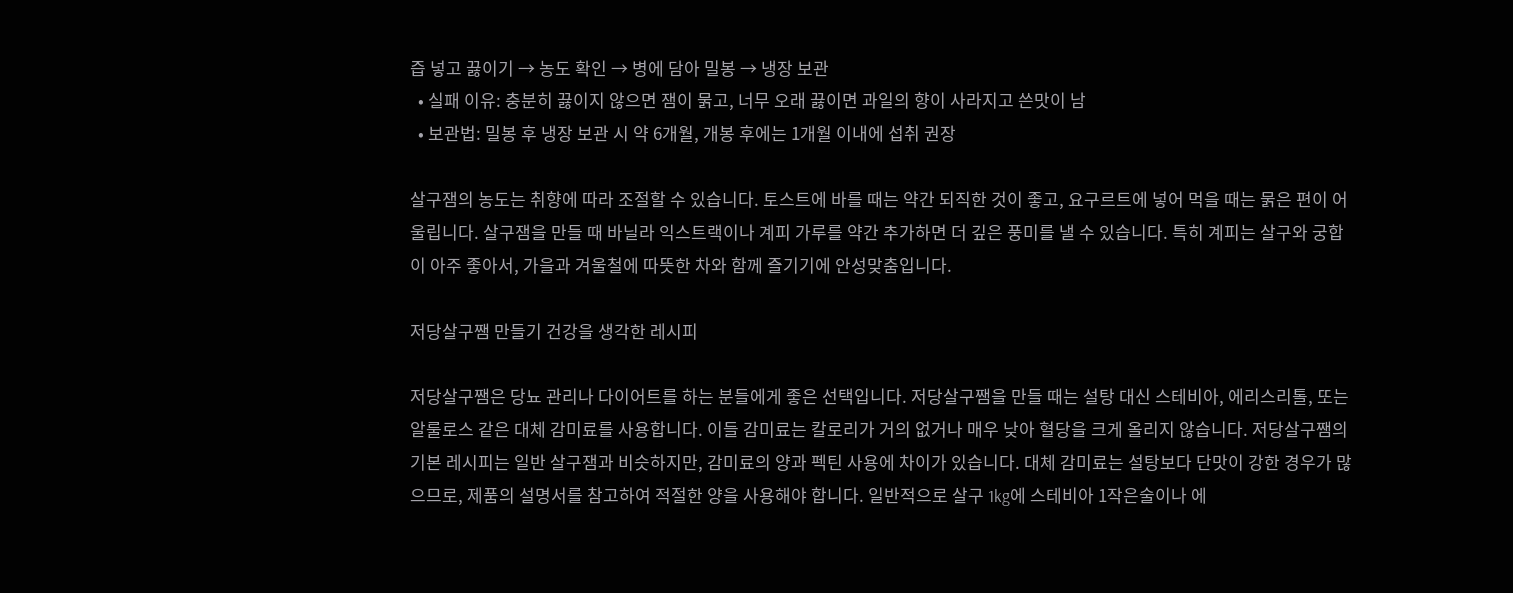즙 넣고 끓이기 → 농도 확인 → 병에 담아 밀봉 → 냉장 보관
  • 실패 이유: 충분히 끓이지 않으면 잼이 묽고, 너무 오래 끓이면 과일의 향이 사라지고 쓴맛이 남
  • 보관법: 밀봉 후 냉장 보관 시 약 6개월, 개봉 후에는 1개월 이내에 섭취 권장

살구잼의 농도는 취향에 따라 조절할 수 있습니다. 토스트에 바를 때는 약간 되직한 것이 좋고, 요구르트에 넣어 먹을 때는 묽은 편이 어울립니다. 살구잼을 만들 때 바닐라 익스트랙이나 계피 가루를 약간 추가하면 더 깊은 풍미를 낼 수 있습니다. 특히 계피는 살구와 궁합이 아주 좋아서, 가을과 겨울철에 따뜻한 차와 함께 즐기기에 안성맞춤입니다.

저당살구쨈 만들기 건강을 생각한 레시피

저당살구쨈은 당뇨 관리나 다이어트를 하는 분들에게 좋은 선택입니다. 저당살구쨈을 만들 때는 설탕 대신 스테비아, 에리스리톨, 또는 알룰로스 같은 대체 감미료를 사용합니다. 이들 감미료는 칼로리가 거의 없거나 매우 낮아 혈당을 크게 올리지 않습니다. 저당살구쨈의 기본 레시피는 일반 살구잼과 비슷하지만, 감미료의 양과 펙틴 사용에 차이가 있습니다. 대체 감미료는 설탕보다 단맛이 강한 경우가 많으므로, 제품의 설명서를 참고하여 적절한 양을 사용해야 합니다. 일반적으로 살구 1kg에 스테비아 1작은술이나 에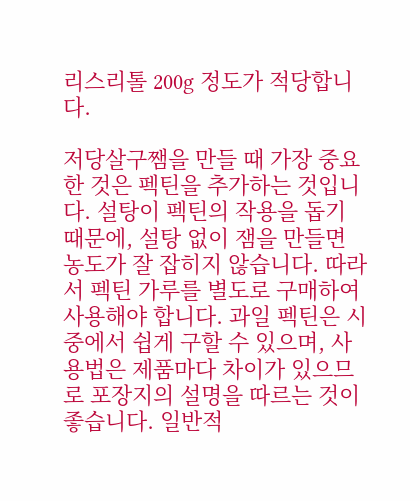리스리톨 200g 정도가 적당합니다.

저당살구쨈을 만들 때 가장 중요한 것은 펙틴을 추가하는 것입니다. 설탕이 펙틴의 작용을 돕기 때문에, 설탕 없이 잼을 만들면 농도가 잘 잡히지 않습니다. 따라서 펙틴 가루를 별도로 구매하여 사용해야 합니다. 과일 펙틴은 시중에서 쉽게 구할 수 있으며, 사용법은 제품마다 차이가 있으므로 포장지의 설명을 따르는 것이 좋습니다. 일반적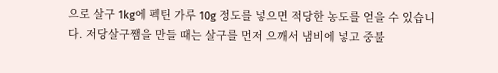으로 살구 1kg에 펙틴 가루 10g 정도를 넣으면 적당한 농도를 얻을 수 있습니다. 저당살구쨈을 만들 때는 살구를 먼저 으깨서 냄비에 넣고 중불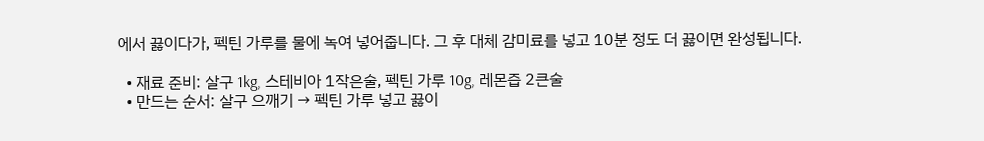에서 끓이다가, 펙틴 가루를 물에 녹여 넣어줍니다. 그 후 대체 감미료를 넣고 10분 정도 더 끓이면 완성됩니다.

  • 재료 준비: 살구 1kg, 스테비아 1작은술, 펙틴 가루 10g, 레몬즙 2큰술
  • 만드는 순서: 살구 으깨기 → 펙틴 가루 넣고 끓이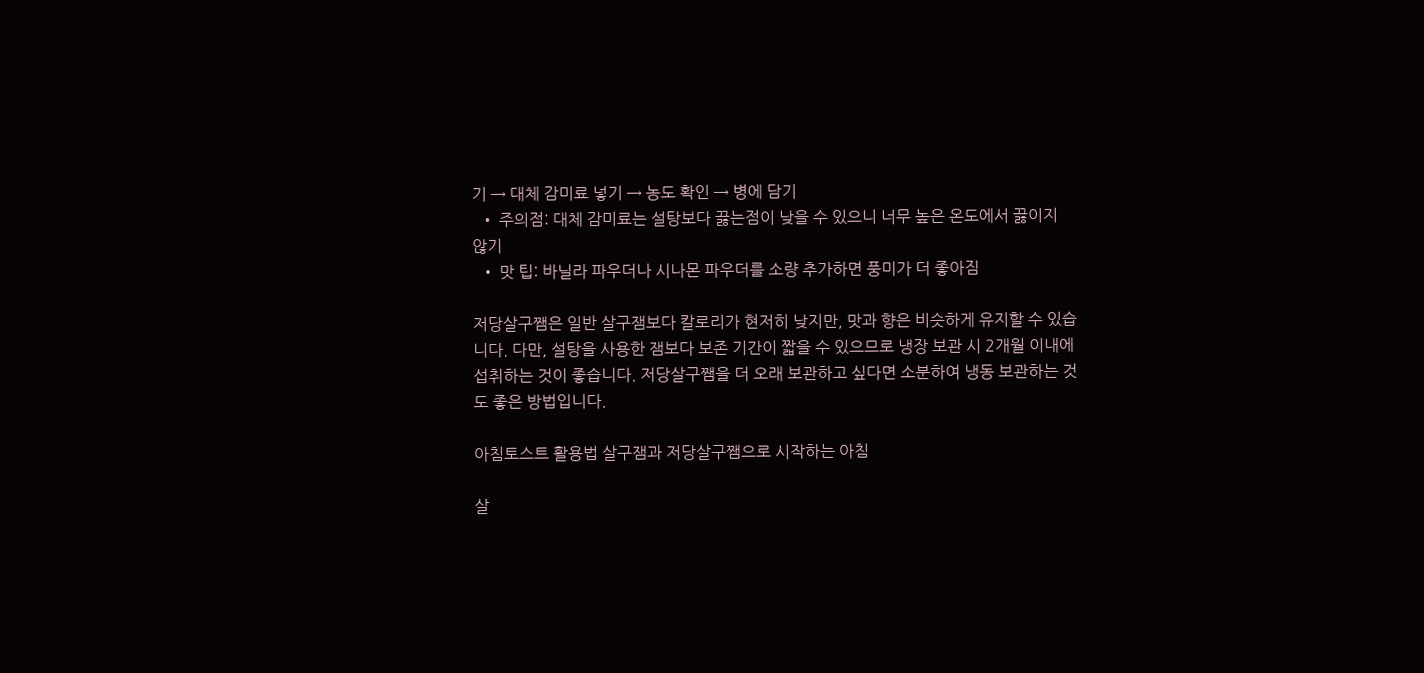기 → 대체 감미료 넣기 → 농도 확인 → 병에 담기
  • 주의점: 대체 감미료는 설탕보다 끓는점이 낮을 수 있으니 너무 높은 온도에서 끓이지 않기
  • 맛 팁: 바닐라 파우더나 시나몬 파우더를 소량 추가하면 풍미가 더 좋아짐

저당살구쨈은 일반 살구잼보다 칼로리가 현저히 낮지만, 맛과 향은 비슷하게 유지할 수 있습니다. 다만, 설탕을 사용한 잼보다 보존 기간이 짧을 수 있으므로 냉장 보관 시 2개월 이내에 섭취하는 것이 좋습니다. 저당살구쨈을 더 오래 보관하고 싶다면 소분하여 냉동 보관하는 것도 좋은 방법입니다.

아침토스트 활용법 살구잼과 저당살구쨈으로 시작하는 아침

살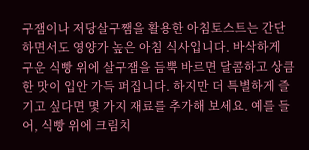구잼이나 저당살구쨈을 활용한 아침토스트는 간단하면서도 영양가 높은 아침 식사입니다. 바삭하게 구운 식빵 위에 살구잼을 듬뿍 바르면 달콤하고 상큼한 맛이 입안 가득 퍼집니다. 하지만 더 특별하게 즐기고 싶다면 몇 가지 재료를 추가해 보세요. 예를 들어, 식빵 위에 크림치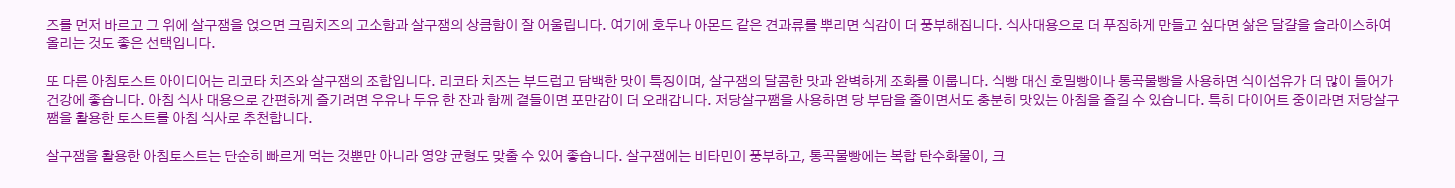즈를 먼저 바르고 그 위에 살구잼을 얹으면 크림치즈의 고소함과 살구잼의 상큼함이 잘 어울립니다. 여기에 호두나 아몬드 같은 견과류를 뿌리면 식감이 더 풍부해집니다. 식사대용으로 더 푸짐하게 만들고 싶다면 삶은 달걀을 슬라이스하여 올리는 것도 좋은 선택입니다.

또 다른 아침토스트 아이디어는 리코타 치즈와 살구잼의 조합입니다. 리코타 치즈는 부드럽고 담백한 맛이 특징이며, 살구잼의 달콤한 맛과 완벽하게 조화를 이룹니다. 식빵 대신 호밀빵이나 통곡물빵을 사용하면 식이섬유가 더 많이 들어가 건강에 좋습니다. 아침 식사 대용으로 간편하게 즐기려면 우유나 두유 한 잔과 함께 곁들이면 포만감이 더 오래갑니다. 저당살구쨈을 사용하면 당 부담을 줄이면서도 충분히 맛있는 아침을 즐길 수 있습니다. 특히 다이어트 중이라면 저당살구쨈을 활용한 토스트를 아침 식사로 추천합니다.

살구잼을 활용한 아침토스트는 단순히 빠르게 먹는 것뿐만 아니라 영양 균형도 맞출 수 있어 좋습니다. 살구잼에는 비타민이 풍부하고, 통곡물빵에는 복합 탄수화물이, 크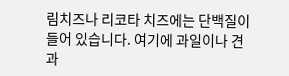림치즈나 리코타 치즈에는 단백질이 들어 있습니다. 여기에 과일이나 견과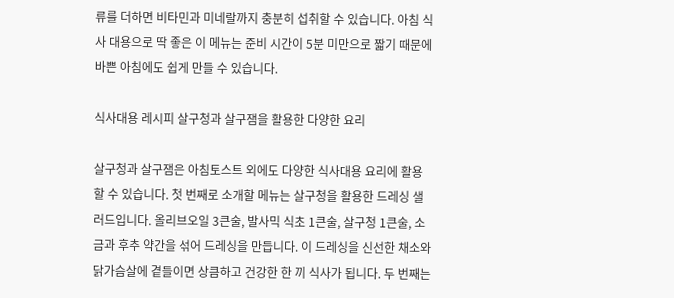류를 더하면 비타민과 미네랄까지 충분히 섭취할 수 있습니다. 아침 식사 대용으로 딱 좋은 이 메뉴는 준비 시간이 5분 미만으로 짧기 때문에 바쁜 아침에도 쉽게 만들 수 있습니다.

식사대용 레시피 살구청과 살구잼을 활용한 다양한 요리

살구청과 살구잼은 아침토스트 외에도 다양한 식사대용 요리에 활용할 수 있습니다. 첫 번째로 소개할 메뉴는 살구청을 활용한 드레싱 샐러드입니다. 올리브오일 3큰술, 발사믹 식초 1큰술, 살구청 1큰술, 소금과 후추 약간을 섞어 드레싱을 만듭니다. 이 드레싱을 신선한 채소와 닭가슴살에 곁들이면 상큼하고 건강한 한 끼 식사가 됩니다. 두 번째는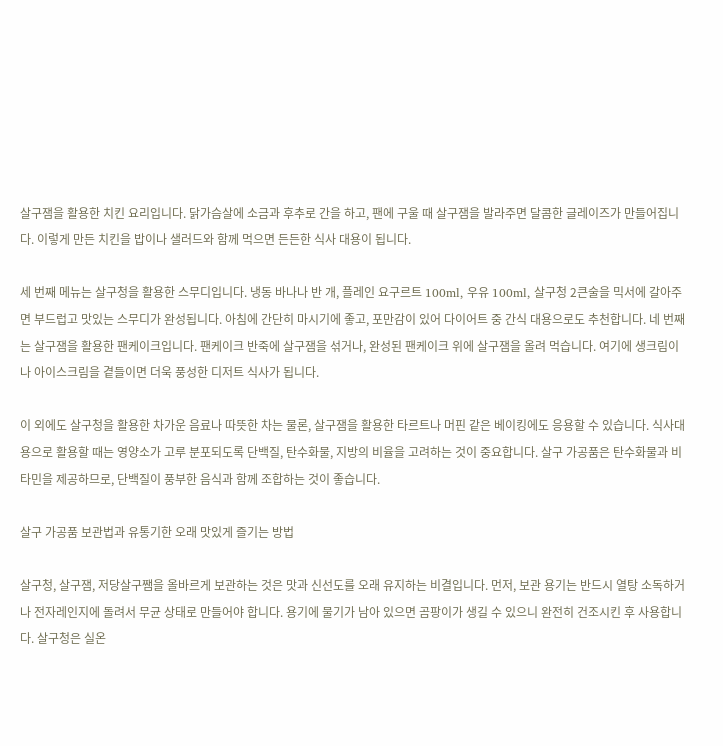살구잼을 활용한 치킨 요리입니다. 닭가슴살에 소금과 후추로 간을 하고, 팬에 구울 때 살구잼을 발라주면 달콤한 글레이즈가 만들어집니다. 이렇게 만든 치킨을 밥이나 샐러드와 함께 먹으면 든든한 식사 대용이 됩니다.

세 번째 메뉴는 살구청을 활용한 스무디입니다. 냉동 바나나 반 개, 플레인 요구르트 100ml, 우유 100ml, 살구청 2큰술을 믹서에 갈아주면 부드럽고 맛있는 스무디가 완성됩니다. 아침에 간단히 마시기에 좋고, 포만감이 있어 다이어트 중 간식 대용으로도 추천합니다. 네 번째는 살구잼을 활용한 팬케이크입니다. 팬케이크 반죽에 살구잼을 섞거나, 완성된 팬케이크 위에 살구잼을 올려 먹습니다. 여기에 생크림이나 아이스크림을 곁들이면 더욱 풍성한 디저트 식사가 됩니다.

이 외에도 살구청을 활용한 차가운 음료나 따뜻한 차는 물론, 살구잼을 활용한 타르트나 머핀 같은 베이킹에도 응용할 수 있습니다. 식사대용으로 활용할 때는 영양소가 고루 분포되도록 단백질, 탄수화물, 지방의 비율을 고려하는 것이 중요합니다. 살구 가공품은 탄수화물과 비타민을 제공하므로, 단백질이 풍부한 음식과 함께 조합하는 것이 좋습니다.

살구 가공품 보관법과 유통기한 오래 맛있게 즐기는 방법

살구청, 살구잼, 저당살구쨈을 올바르게 보관하는 것은 맛과 신선도를 오래 유지하는 비결입니다. 먼저, 보관 용기는 반드시 열탕 소독하거나 전자레인지에 돌려서 무균 상태로 만들어야 합니다. 용기에 물기가 남아 있으면 곰팡이가 생길 수 있으니 완전히 건조시킨 후 사용합니다. 살구청은 실온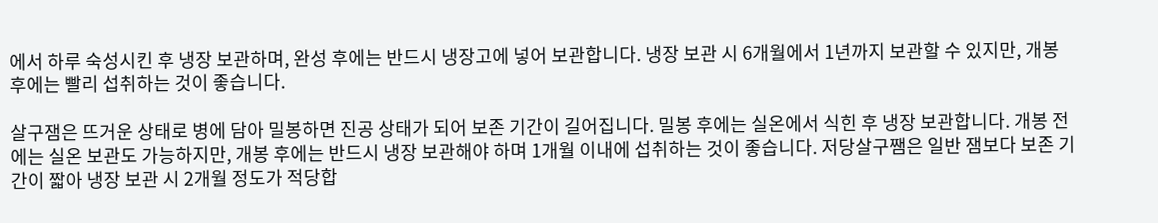에서 하루 숙성시킨 후 냉장 보관하며, 완성 후에는 반드시 냉장고에 넣어 보관합니다. 냉장 보관 시 6개월에서 1년까지 보관할 수 있지만, 개봉 후에는 빨리 섭취하는 것이 좋습니다.

살구잼은 뜨거운 상태로 병에 담아 밀봉하면 진공 상태가 되어 보존 기간이 길어집니다. 밀봉 후에는 실온에서 식힌 후 냉장 보관합니다. 개봉 전에는 실온 보관도 가능하지만, 개봉 후에는 반드시 냉장 보관해야 하며 1개월 이내에 섭취하는 것이 좋습니다. 저당살구쨈은 일반 잼보다 보존 기간이 짧아 냉장 보관 시 2개월 정도가 적당합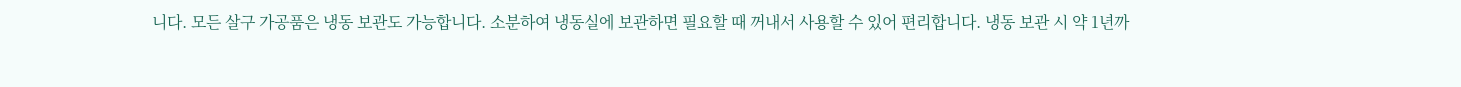니다. 모든 살구 가공품은 냉동 보관도 가능합니다. 소분하여 냉동실에 보관하면 필요할 때 꺼내서 사용할 수 있어 편리합니다. 냉동 보관 시 약 1년까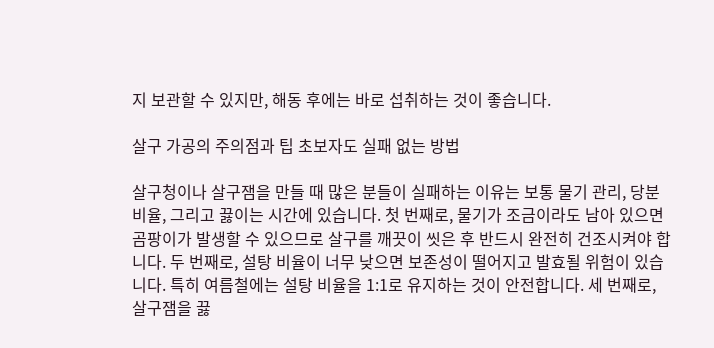지 보관할 수 있지만, 해동 후에는 바로 섭취하는 것이 좋습니다.

살구 가공의 주의점과 팁 초보자도 실패 없는 방법

살구청이나 살구잼을 만들 때 많은 분들이 실패하는 이유는 보통 물기 관리, 당분 비율, 그리고 끓이는 시간에 있습니다. 첫 번째로, 물기가 조금이라도 남아 있으면 곰팡이가 발생할 수 있으므로 살구를 깨끗이 씻은 후 반드시 완전히 건조시켜야 합니다. 두 번째로, 설탕 비율이 너무 낮으면 보존성이 떨어지고 발효될 위험이 있습니다. 특히 여름철에는 설탕 비율을 1:1로 유지하는 것이 안전합니다. 세 번째로, 살구잼을 끓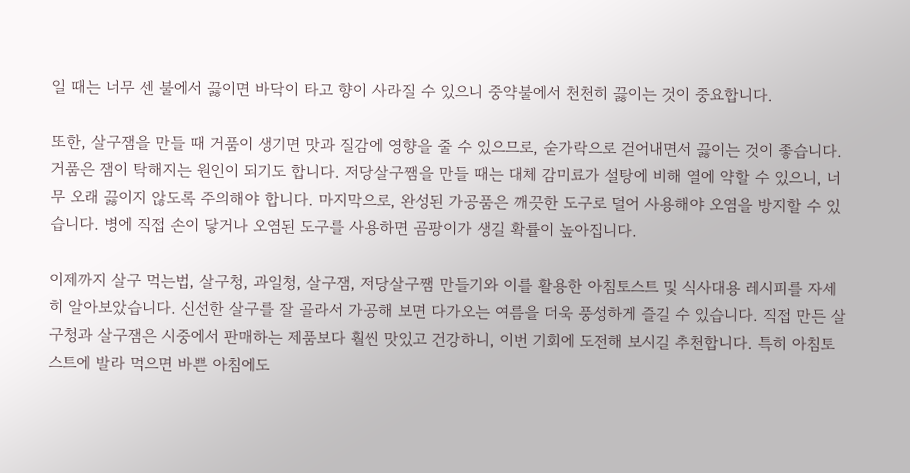일 때는 너무 센 불에서 끓이면 바닥이 타고 향이 사라질 수 있으니 중약불에서 천천히 끓이는 것이 중요합니다.

또한, 살구잼을 만들 때 거품이 생기면 맛과 질감에 영향을 줄 수 있으므로, 숟가락으로 걷어내면서 끓이는 것이 좋습니다. 거품은 잼이 탁해지는 원인이 되기도 합니다. 저당살구쨈을 만들 때는 대체 감미료가 설탕에 비해 열에 약할 수 있으니, 너무 오래 끓이지 않도록 주의해야 합니다. 마지막으로, 완성된 가공품은 깨끗한 도구로 덜어 사용해야 오염을 방지할 수 있습니다. 병에 직접 손이 닿거나 오염된 도구를 사용하면 곰팡이가 생길 확률이 높아집니다.

이제까지 살구 먹는법, 살구청, 과일청, 살구잼, 저당살구쨈 만들기와 이를 활용한 아침토스트 및 식사대용 레시피를 자세히 알아보았습니다. 신선한 살구를 잘 골라서 가공해 보면 다가오는 여름을 더욱 풍성하게 즐길 수 있습니다. 직접 만든 살구청과 살구잼은 시중에서 판매하는 제품보다 훨씬 맛있고 건강하니, 이번 기회에 도전해 보시길 추천합니다. 특히 아침토스트에 발라 먹으면 바쁜 아침에도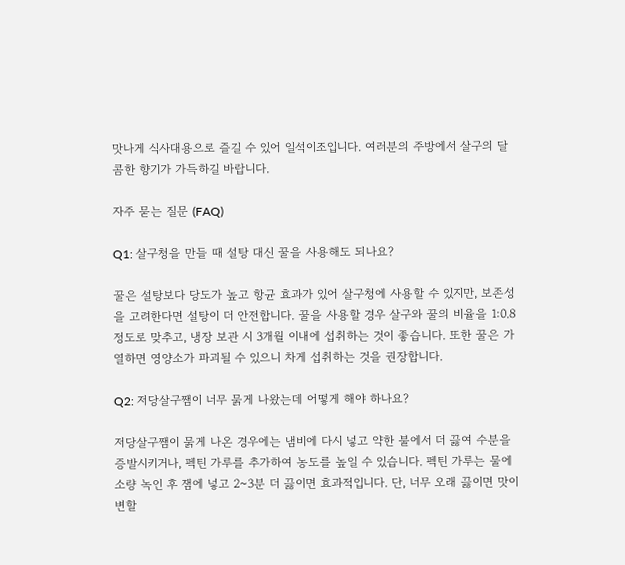맛나게 식사대용으로 즐길 수 있어 일석이조입니다. 여러분의 주방에서 살구의 달콤한 향기가 가득하길 바랍니다.

자주 묻는 질문 (FAQ)

Q1: 살구청을 만들 때 설탕 대신 꿀을 사용해도 되나요?

꿀은 설탕보다 당도가 높고 항균 효과가 있어 살구청에 사용할 수 있지만, 보존성을 고려한다면 설탕이 더 안전합니다. 꿀을 사용할 경우 살구와 꿀의 비율을 1:0.8 정도로 맞추고, 냉장 보관 시 3개월 이내에 섭취하는 것이 좋습니다. 또한 꿀은 가열하면 영양소가 파괴될 수 있으니 차게 섭취하는 것을 권장합니다.

Q2: 저당살구쨈이 너무 묽게 나왔는데 어떻게 해야 하나요?

저당살구쨈이 묽게 나온 경우에는 냄비에 다시 넣고 약한 불에서 더 끓여 수분을 증발시키거나, 펙틴 가루를 추가하여 농도를 높일 수 있습니다. 펙틴 가루는 물에 소량 녹인 후 잼에 넣고 2~3분 더 끓이면 효과적입니다. 단, 너무 오래 끓이면 맛이 변할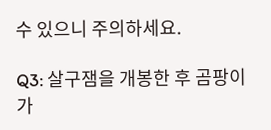수 있으니 주의하세요.

Q3: 살구잼을 개봉한 후 곰팡이가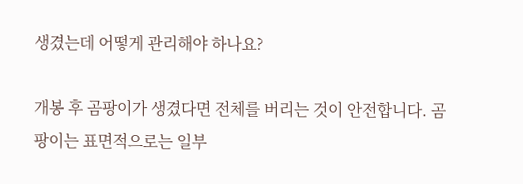생겼는데 어떻게 관리해야 하나요?

개봉 후 곰팡이가 생겼다면 전체를 버리는 것이 안전합니다. 곰팡이는 표면적으로는 일부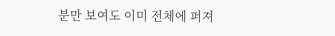분만 보여도 이미 전체에 퍼져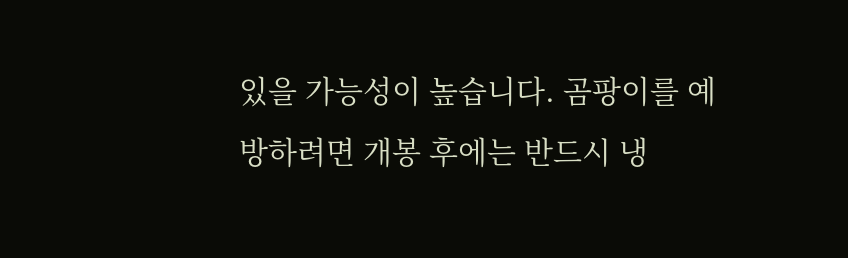있을 가능성이 높습니다. 곰팡이를 예방하려면 개봉 후에는 반드시 냉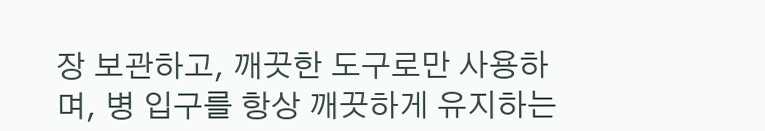장 보관하고, 깨끗한 도구로만 사용하며, 병 입구를 항상 깨끗하게 유지하는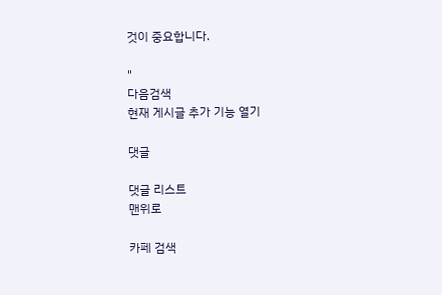것이 중요합니다.

"
다음검색
현재 게시글 추가 기능 열기

댓글

댓글 리스트
맨위로

카페 검색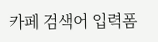카페 검색어 입력폼